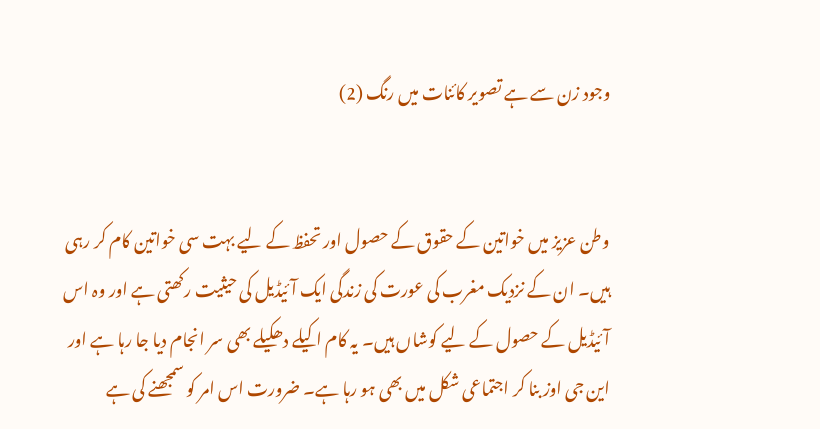وجود زن سے ہے تصویر کائنات میں رنگ (2)


وطن عزیز میں خواتین کے حقوق کے حصول اور تحفظ کے لیے بہت سی خواتین کام کر رہی ہیں۔ ان کے نزدیک مغرب کی عورت کی زندگی ایک آئیڈیل کی حیثیت رکھتی ہے اور وہ اس آئیڈیل کے حصول کے لیے کوشاں ہیں۔ یہ کام اکیلے دھکیلے بھی سر انجام دیا جا رہا ہے اور این جی اوز بنا کر اجتماعی شکل میں بھی ہو رہا ہے۔ ضرورت اس امر کو سمجھنے کی ہے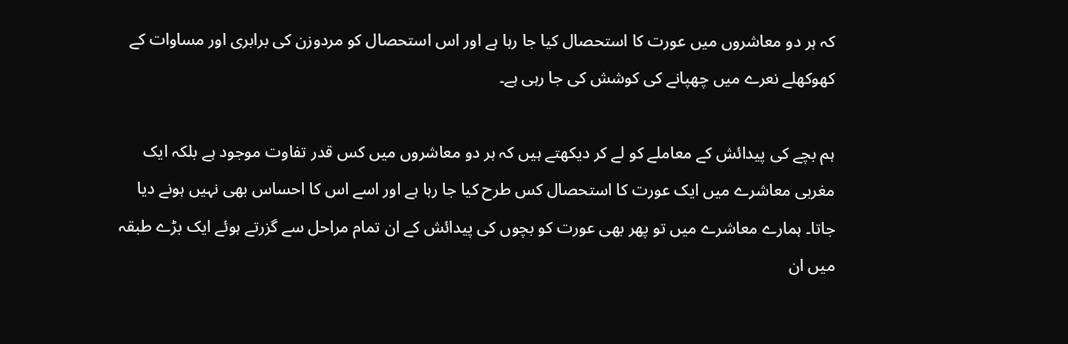کہ ہر دو معاشروں میں عورت کا استحصال کیا جا رہا ہے اور اس استحصال کو مردوزن کی برابری اور مساوات کے کھوکھلے نعرے میں چھپانے کی کوشش کی جا رہی ہے۔

ہم بچے کی پیدائش کے معاملے کو لے کر دیکھتے ہیں کہ ہر دو معاشروں میں کس قدر تفاوت موجود ہے بلکہ ایک مغربی معاشرے میں ایک عورت کا استحصال کس طرح کیا جا رہا ہے اور اسے اس کا احساس بھی نہیں ہونے دیا جاتا۔ ہمارے معاشرے میں تو پھر بھی عورت کو بچوں کی پیدائش کے ان تمام مراحل سے گزرتے ہوئے ایک بڑے طبقہ میں ان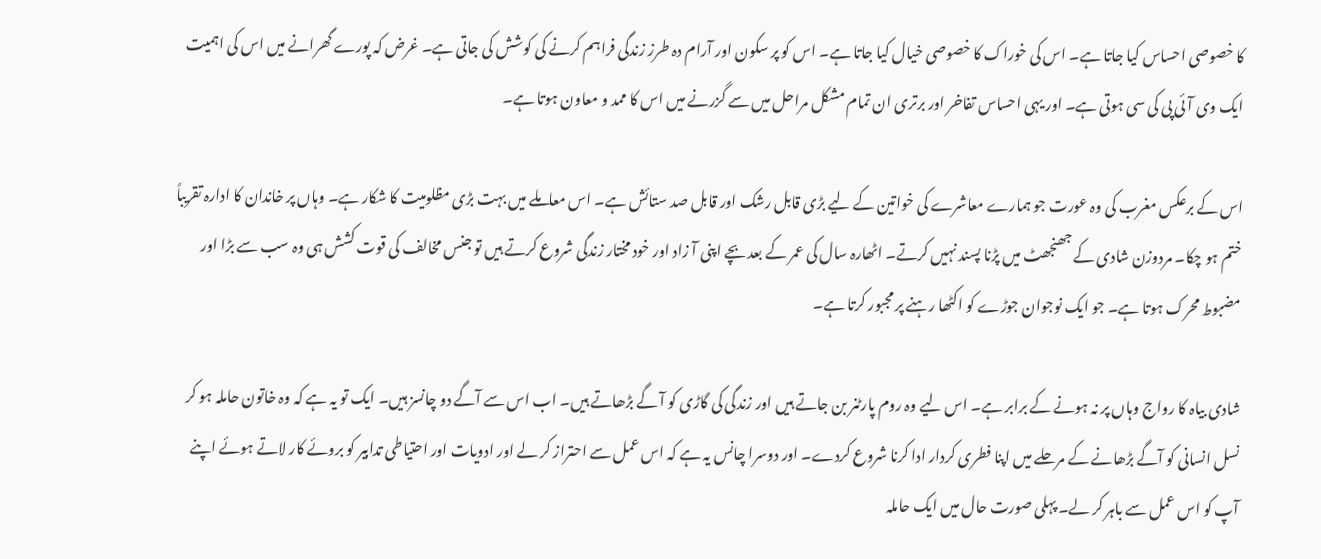کا خصوصی احساس کیا جاتا ہے۔ اس کی خوراک کا خصوصی خیال کیا جاتا ہے۔ اس کو پر سکون اور آرام دہ طرز زندگی فراہم کرنے کی کوشش کی جاتی ہے۔ غرض کہ پورے گھرانے میں اس کی اہمیت ایک وی آئی پی کی سی ہوتی ہے۔ اور یہی احساس تفاخر اور برتری ان تمام مشکل مراحل میں سے گزرنے میں اس کا ممد و معاون ہوتا ہے۔

اس کے برعکس مغرب کی وہ عورت جو ہمارے معاشرے کی خواتین کے لیے بڑی قابل رشک اور قابل صد ستائش ہے۔ اس معاملے میں بہت بڑی مظلومیت کا شکار ہے۔ وہاں پر خاندان کا ادارہ تقریباً ختم ہو چکا۔ مردوزن شادی کے جھنجھٹ میں پڑنا پسند نہیں کرتے۔ اٹھارہ سال کی عمر کے بعد بچے اپنی آ زاد اور خود مختار زندگی شروع کرتے ہیں تو جنس مخالف کی قوت کشش ہی وہ سب سے بڑا اور مضبوط محرک ہوتا ہے۔ جو ایک نوجوان جوڑے کو اکٹھا رہنے پر مجبور کرتا ہے۔

شادی بیاہ کا رواج وہاں پر نہ ہونے کے برابر ہے۔ اس لیے وہ روم پارٹنر بن جاتے ہیں اور زندگی کی گاڑی کو آ گے بڑھاتے ہیں۔ اب اس سے آگے دو چانسز ہیں۔ ایک تو یہ ہے کہ وہ خاتون حاملہ ہو کر نسل انسانی کو آگے بڑھانے کے مرحلے میں اپنا فطری کردار ادا کرنا شروع کردے۔ اور دوسرا چانس یہ ہے کہ اس عمل سے احتراز کر لے اور ادویات اور احتیاطی تدابیر کو بروئے کار لاتے ہوئے اپنے آپ کو اس عمل سے باہر کر لے۔ پہلی صورت حال میں ایک حاملہ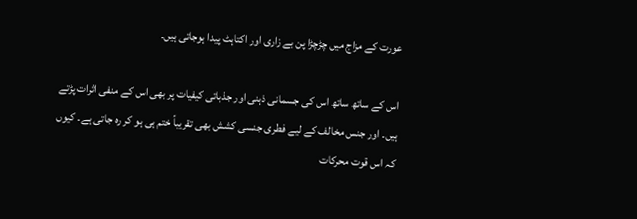عورت کے مزاج میں چڑچڑا پن بے زاری اور اکتاہٹ پیدا ہوجاتی ہیں۔

اس کے ساتھ ساتھ اس کی جسمانی ذہنی اور جذباتی کیفیات پر بھی اس کے منفی اثرات پڑتے ہیں۔ اور جنس مخالف کے لیے فطری جنسی کشش بھی تقریباً ختم ہی ہو کر رہ جاتی ہے۔ کیوں کہ اس قوت محرکات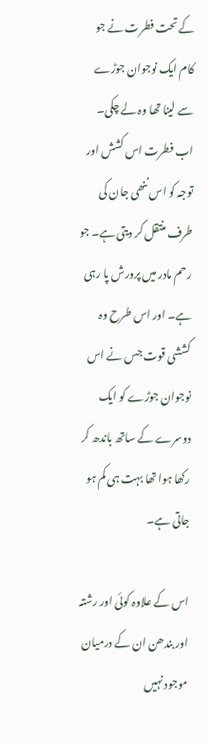کے تحت فطرت نے جو کام ایک نوجوان جوڑے سے لینا تھا وہ لے چکی۔ اب فطرت اس کشش اور توجہ کو اس ننھی جان کی طرف منتقل کر دیتی ہے۔ جو رحم مادر میں پرورش پا رہی ہے۔ اور اس طرح وہ کششی قوت جس نے اس نوجوان جوڑے کو ایک دوسرے کے ساتھ باندھ کر رکھا ہوا تھا بہت ہی کم ہو جاتی ہے۔

اس کے علاوہ کوئی اور رشتہ اور بندھن ان کے درمیان موجود نہیں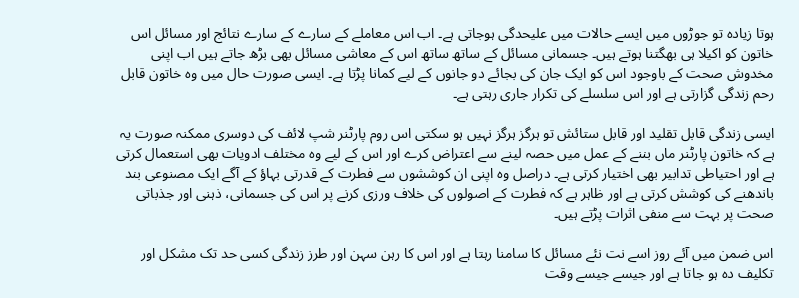ہوتا زیادہ تو جوڑوں میں ایسے حالات میں علیحدگی ہوجاتی ہے۔ اب اس معاملے کے سارے کے سارے نتائج اور مسائل اس خاتون کو اکیلا ہی بھگتنا ہوتے ہیں۔ جسمانی مسائل کے ساتھ ساتھ اس کے معاشی مسائل بھی بڑھ جاتے ہیں اب اپنی مخدوش صحت کے باوجود اس کو ایک جان کی بجائے دو جانوں کے لیے کمانا پڑتا ہے۔ ایسی صورت حال میں وہ خاتون قابل رحم زندگی گزارتی ہے اور اس سلسلے کی تکرار جاری رہتی ہے۔

ایسی زندگی قابل تقلید اور قابل ستائش تو ہرگز ہرگز نہیں ہو سکتی اس روم پارٹنر شپ لائف کی دوسری ممکنہ صورت یہ ہے کہ خاتون پارٹنر ماں بننے کے عمل میں حصہ لینے سے اعتراض کرے اور اس کے لیے وہ مختلف ادویات بھی استعمال کرتی ہے اور احتیاطی تدابیر بھی اختیار کرتی ہے۔ دراصل وہ اپنی ان کوششوں سے فطرت کے قدرتی بہاؤ کے آگے ایک مصنوعی بند باندھنے کی کوشش کرتی ہے اور ظاہر ہے کہ فطرت کے اصولوں کی خلاف ورزی کرنے پر اس کی جسمانی، ذہنی اور جذباتی صحت پر بہت سے منفی اثرات پڑتے ہیں۔

اس ضمن میں آئے روز اسے نت نئے مسائل کا سامنا رہتا ہے اور اس کا رہن سہن اور طرز زندگی کسی حد تک مشکل اور تکلیف دہ ہو جاتا ہے اور جیسے جیسے وقت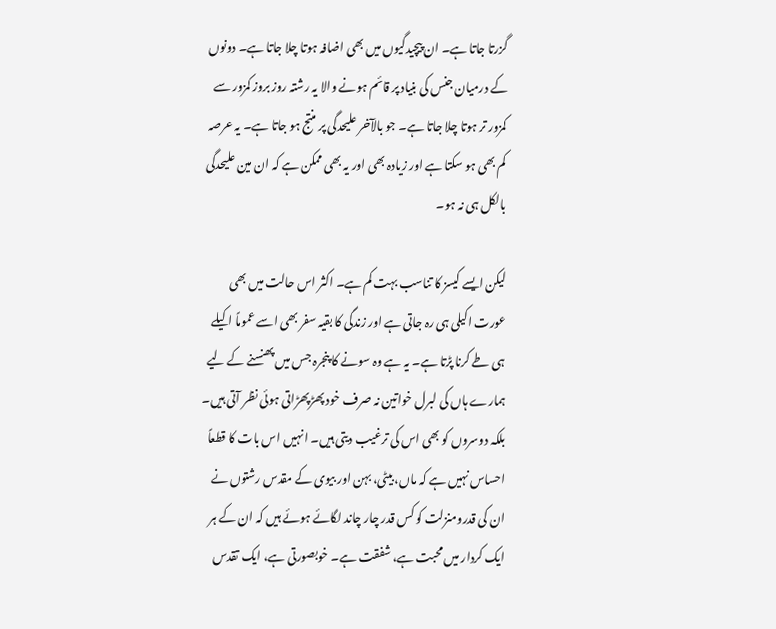گزرتا جاتا ہے۔ ان پیچیدگیوں میں بھی اضافہ ہوتا چلا جاتا ہے۔ دونوں کے درمیان جنس کی بنیاد پر قائم ہونے والا یہ رشتہ روز بروز کمزور سے کمزور تر ہوتا چلا جاتا ہے۔ جو بالآخر علیحدگی پر منتج ہو جاتا ہے۔ یہ عرصہ کم بھی ہو سکتا ہے اور زیادہ بھی اور یہ بھی ممکن ہے کہ ان مین علیحدگی بالکل ہی نہ ہو۔

لیکن ایسے کیسز کا تناسب بہت کم ہے۔ اکثر اس حالت میں بھی عورت اکیلی ہی رہ جاتی ہے اور زندگی کا بقیہ سفر بھی اسے عموماً اکیلے ہی طے کرنا پڑتا ہے۔ یہ ہے وہ سونے کا پنجرہ جس میں پھنسنے کے لیے ہمارے ہاں کی لبرل خواتین نہ صرف خود پھڑپھڑاتی ہوئی نظر آتی ہیں۔ بلکہ دوسروں کو بھی اس کی ترغیب دیتی ہیں۔ انہیں اس بات کا قطعاً احساس نہیں ہے کہ ماں، بیٹی، بہن اور بیوی کے مقدس رشتوں نے ان کی قدرومنزلت کو کس قدر چار چاند لگائے ہوئے ہیں کہ ان کے ہر ایک کردار میں محبت ہے، شفقت ہے۔ خوبصورتی ہے، ایک تقدس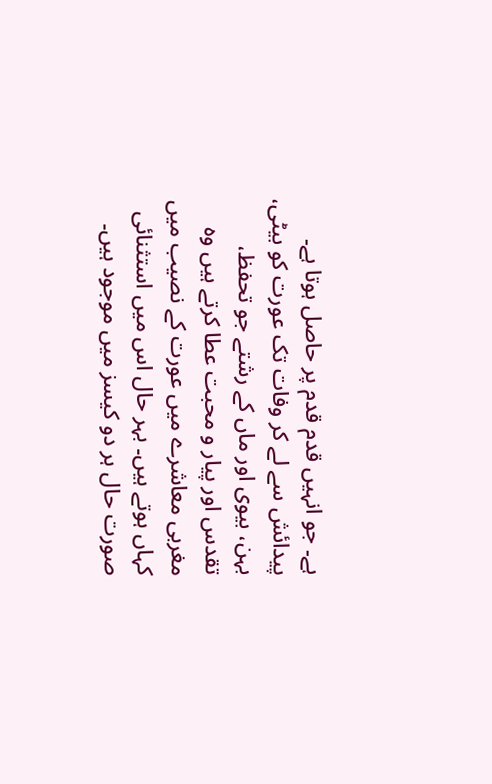ہے۔ جو انہیں قدم قدم پر حاصل ہوتا ہے۔ پیدائش سے لے کر وفات تک عورت کو بیٹی، بہن، بیوی اور ماں کے رشتے جو تحفظ، تقدس اور پیار و محبت عطا کرتے ہیں وہ مغربی معاشرے میں عورت کے نصیب میں کہاں ہوتے ہیں۔ بہر حال اس میں استثنائی صورت حال ہر دو کیسز میں موجود ہیں۔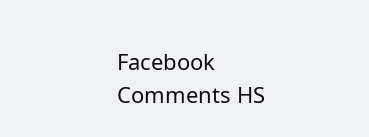Facebook Comments HS